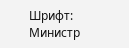Шрифт:
Министр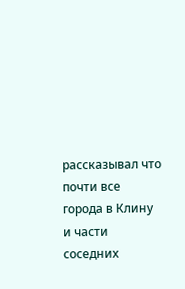рассказывал что почти все города в Клину и части соседних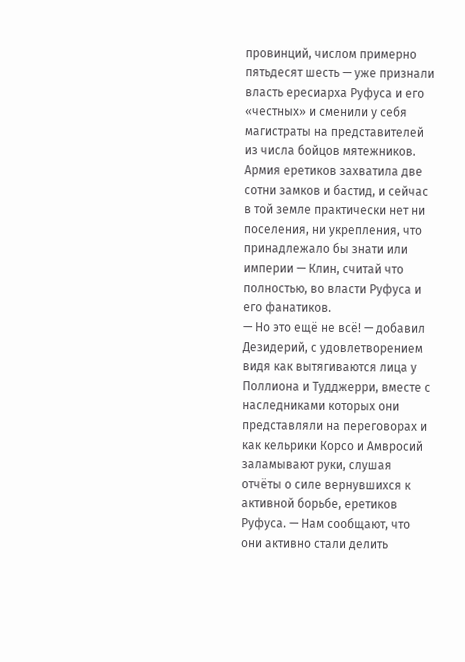провинций, числом примерно пятьдесят шесть — уже признали власть ересиарха Руфуса и его «честных» и сменили у себя магистраты на представителей из числа бойцов мятежников. Армия еретиков захватила две сотни замков и бастид, и сейчас в той земле практически нет ни поселения, ни укрепления, что принадлежало бы знати или империи — Клин, считай что полностью, во власти Руфуса и его фанатиков.
— Но это ещё не всё! — добавил Дезидерий, с удовлетворением видя как вытягиваются лица у Поллиона и Тудджерри, вместе с наследниками которых они представляли на переговорах и как кельрики Корсо и Амвросий заламывают руки, слушая отчёты о силе вернувшихся к активной борьбе, еретиков Руфуса. — Нам сообщают, что они активно стали делить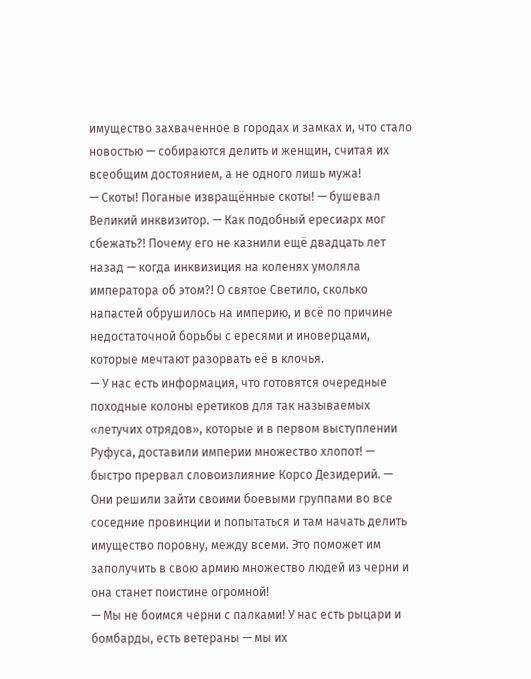имущество захваченное в городах и замках и, что стало новостью — собираются делить и женщин, считая их всеобщим достоянием, а не одного лишь мужа!
— Скоты! Поганые извращённые скоты! — бушевал Великий инквизитор. — Как подобный ересиарх мог сбежать?! Почему его не казнили ещё двадцать лет назад — когда инквизиция на коленях умоляла императора об этом?! О святое Светило, сколько напастей обрушилось на империю, и всё по причине недостаточной борьбы с ересями и иноверцами, которые мечтают разорвать её в клочья.
— У нас есть информация, что готовятся очередные походные колоны еретиков для так называемых «летучих отрядов», которые и в первом выступлении Руфуса, доставили империи множество хлопот! — быстро прервал словоизлияние Корсо Дезидерий. — Они решили зайти своими боевыми группами во все соседние провинции и попытаться и там начать делить имущество поровну, между всеми. Это поможет им заполучить в свою армию множество людей из черни и она станет поистине огромной!
— Мы не боимся черни с палками! У нас есть рыцари и бомбарды, есть ветераны — мы их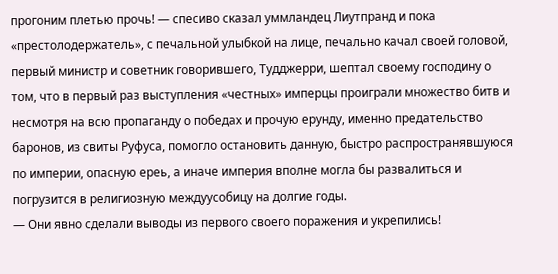прогоним плетью прочь! — спесиво сказал уммландец Лиутпранд и пока «престолодержатель», с печальной улыбкой на лице, печально качал своей головой, первый министр и советник говорившего, Тудджерри, шептал своему господину о том, что в первый раз выступления «честных» имперцы проиграли множество битв и несмотря на всю пропаганду о победах и прочую ерунду, именно предательство баронов, из свиты Руфуса, помогло остановить данную, быстро распространявшуюся по империи, опасную ереь, а иначе империя вполне могла бы развалиться и погрузится в религиозную междуусобицу на долгие годы.
— Они явно сделали выводы из первого своего поражения и укрепились!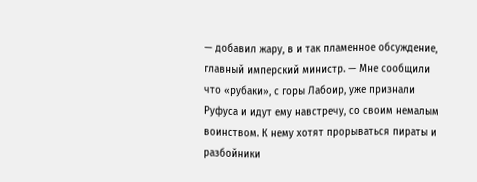— добавил жару, в и так пламенное обсуждение, главный имперский министр. — Мне сообщили что «рубаки», с горы Лабоир, уже признали Руфуса и идут ему навстречу, со своим немалым воинством. К нему хотят прорываться пираты и разбойники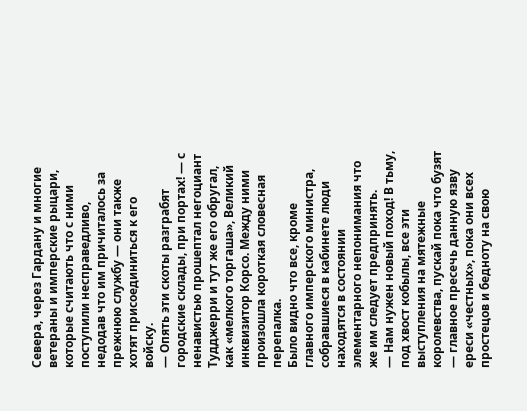Севера, через Гардану и многие ветераны и имперские рыцари, которые считають что с ними поступили несправедливо, недодав что им причиталось за прежнюю службу — они также хотят присоединиться к его войску.
— Опять эти скоты разграбят городские склады, при портах! — с ненавистью прошептал негоциант Тудджерри и тут же его обругал, как «мелкого торгаша», Великий инквизитор Корсо. Между ними произошла короткая словесная перепалка.
Было видно что все, кроме главного имперского министра, собравшиеся в кабинете люди находятся в состоянии элементарного непонимания что же им следует предпринять.
— Нам нужен новый поход! В тьму, под хвост кобылы, все эти выступления на мятежные королевства, пускай пока что бузят — главное пресечь данную язву ереси «честных», пока они всех простецов и бедноту на свою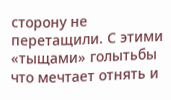сторону не перетащили. С этими «тыщами» голытьбы что мечтает отнять и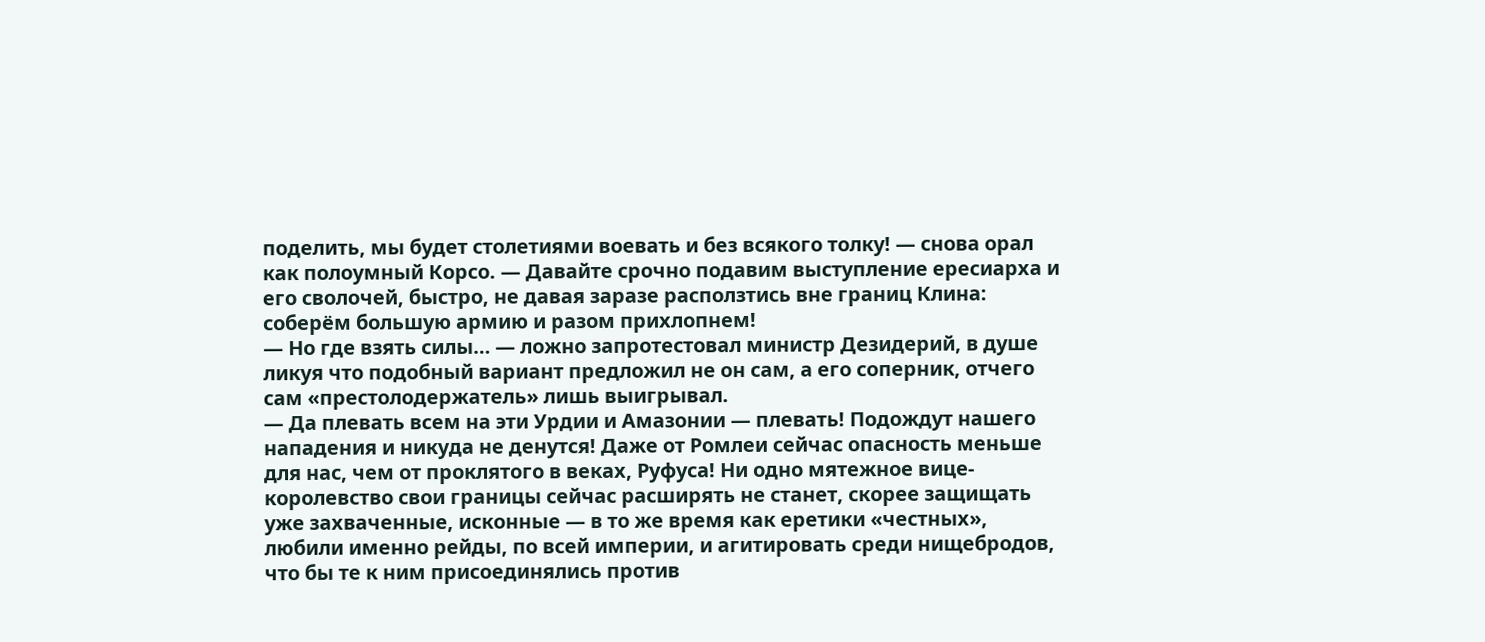поделить, мы будет столетиями воевать и без всякого толку! — снова орал как полоумный Корсо. — Давайте срочно подавим выступление ересиарха и его сволочей, быстро, не давая заразе расползтись вне границ Клина: соберём большую армию и разом прихлопнем!
— Но где взять силы… — ложно запротестовал министр Дезидерий, в душе ликуя что подобный вариант предложил не он сам, а его соперник, отчего сам «престолодержатель» лишь выигрывал.
— Да плевать всем на эти Урдии и Амазонии — плевать! Подождут нашего нападения и никуда не денутся! Даже от Ромлеи сейчас опасность меньше для нас, чем от проклятого в веках, Руфуса! Ни одно мятежное вице-королевство свои границы сейчас расширять не станет, скорее защищать уже захваченные, исконные — в то же время как еретики «честных», любили именно рейды, по всей империи, и агитировать среди нищебродов, что бы те к ним присоединялись против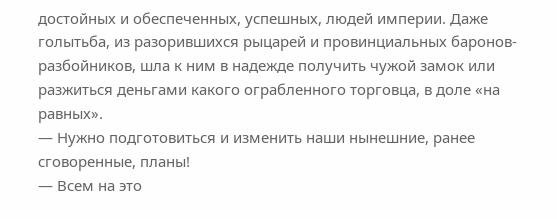достойных и обеспеченных, успешных, людей империи. Даже голытьба, из разорившихся рыцарей и провинциальных баронов-разбойников, шла к ним в надежде получить чужой замок или разжиться деньгами какого ограбленного торговца, в доле «на равных».
— Нужно подготовиться и изменить наши нынешние, ранее сговоренные, планы!
— Всем на это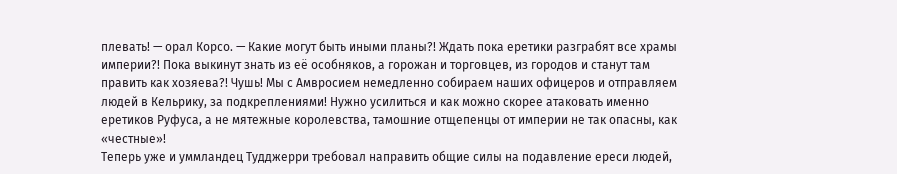плевать! — орал Корсо. — Какие могут быть иными планы?! Ждать пока еретики разграбят все храмы империи?! Пока выкинут знать из её особняков, а горожан и торговцев, из городов и станут там править как хозяева?! Чушь! Мы с Амвросием немедленно собираем наших офицеров и отправляем людей в Кельрику, за подкреплениями! Нужно усилиться и как можно скорее атаковать именно еретиков Руфуса, а не мятежные королевства, тамошние отщепенцы от империи не так опасны, как «честные»!
Теперь уже и уммландец Тудджерри требовал направить общие силы на подавление ереси людей,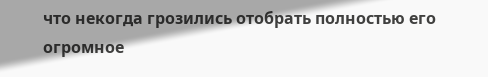что некогда грозились отобрать полностью его огромное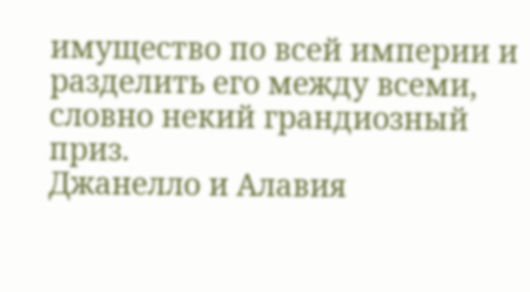имущество по всей империи и разделить его между всеми, словно некий грандиозный приз.
Джанелло и Алавия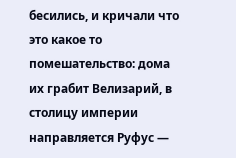бесились, и кричали что это какое то помешательство: дома их грабит Велизарий, в столицу империи направляется Руфус —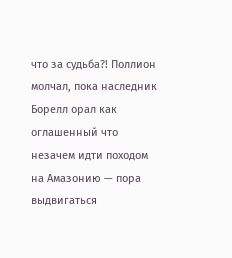что за судьба?! Поллион молчал, пока наследник Борелл орал как оглашенный что незачем идти походом на Амазонию — пора выдвигаться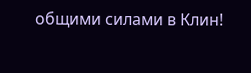общими силами в Клин!